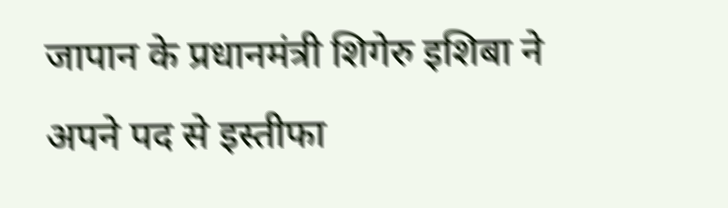जापान के प्रधानमंत्री शिगेरु इशिबा ने अपने पद से इस्तीफा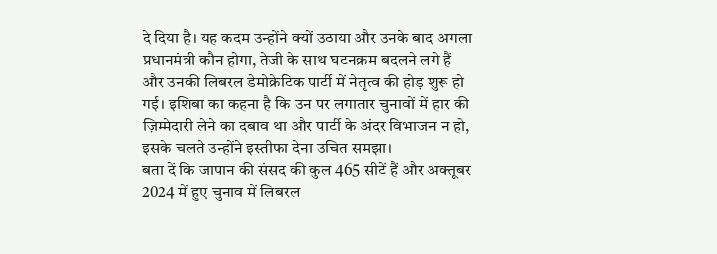दे दिया है। यह कदम उन्होंने क्यों उठाया और उनके बाद अगला प्रधानमंत्री कौन होगा, तेजी के साथ घटनक्रम बदलने लगे हैं और उनकी लिबरल डेमोक्रेटिक पार्टी में नेतृत्व की होड़ शुरू हो गई। इशिबा का कहना है कि उन पर लगातार चुनावों में हार की ज़िम्मेदारी लेने का दबाव था और पार्टी के अंदर विभाजन न हो, इसके चलते उन्होंने इस्तीफा देना उचित समझा।
बता दें कि जापान की संसद की कुल 465 सीटें हैं और अक्तूबर 2024 में हुए चुनाव में लिबरल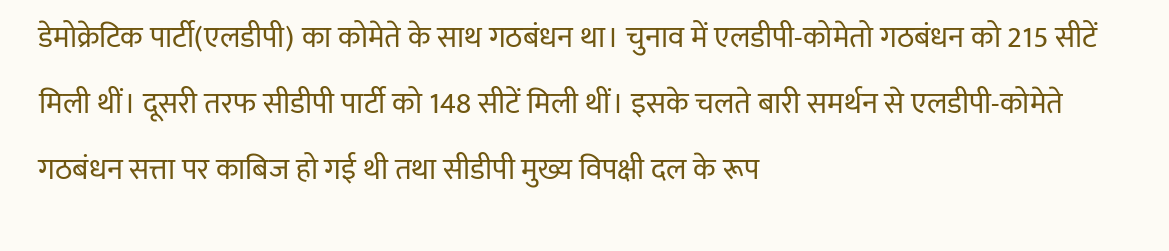डेमोक्रेटिक पार्टी(एलडीपी) का कोमेते के साथ गठबंधन था। चुनाव में एलडीपी-कोमेतो गठबंधन को 215 सीटें मिली थीं। दूसरी तरफ सीडीपी पार्टी को 148 सीटें मिली थीं। इसके चलते बारी समर्थन से एलडीपी-कोमेते गठबंधन सत्ता पर काबिज हो गई थी तथा सीडीपी मुख्य विपक्षी दल के रूप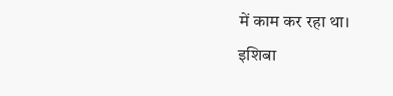में काम कर रहा था।
इशिबा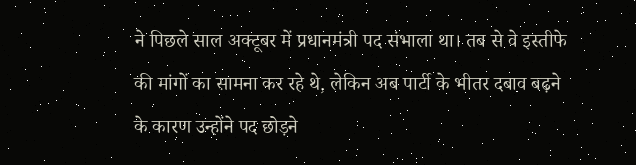ने पिछले साल अक्टूबर में प्रधानमंत्री पद संभाला था। तब से वे इस्तीफे की मांगों का सामना कर रहे थे, लेकिन अब पार्टी के भीतर दबाव बढ़ने के कारण उन्होंने पद छोड़ने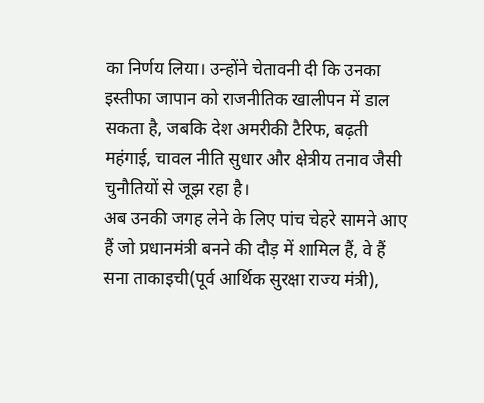का निर्णय लिया। उन्होंने चेतावनी दी कि उनका इस्तीफा जापान को राजनीतिक खालीपन में डाल सकता है, जबकि देश अमरीकी टैरिफ, बढ़ती महंगाई, चावल नीति सुधार और क्षेत्रीय तनाव जैसी चुनौतियों से जूझ रहा है।
अब उनकी जगह लेने के लिए पांच चेहरे सामने आए हैं जो प्रधानमंत्री बनने की दौड़ में शामिल हैं, वे हैं सना ताकाइची(पूर्व आर्थिक सुरक्षा राज्य मंत्री),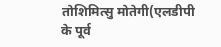तोशिमित्सु मोतेगी(एलडीपी के पूर्व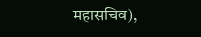महासचिव),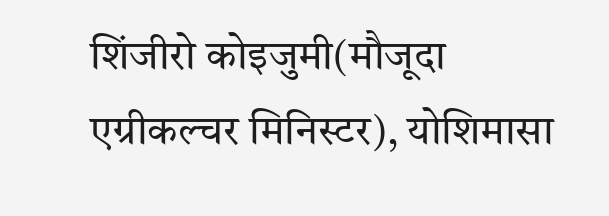शिंजीरो कोइजुमी(मौजूदा एग्रीकल्चर मिनिस्टर), योशिमासा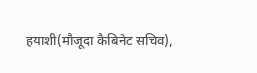हयाशी(मौजूदा कैबिनेट सचिव),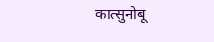कात्सुनोबू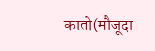कातो(मौजूदा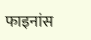फाइनांस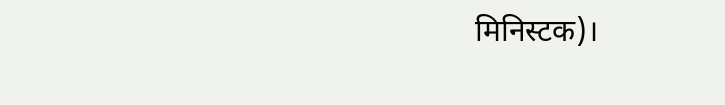मिनिस्टक)।